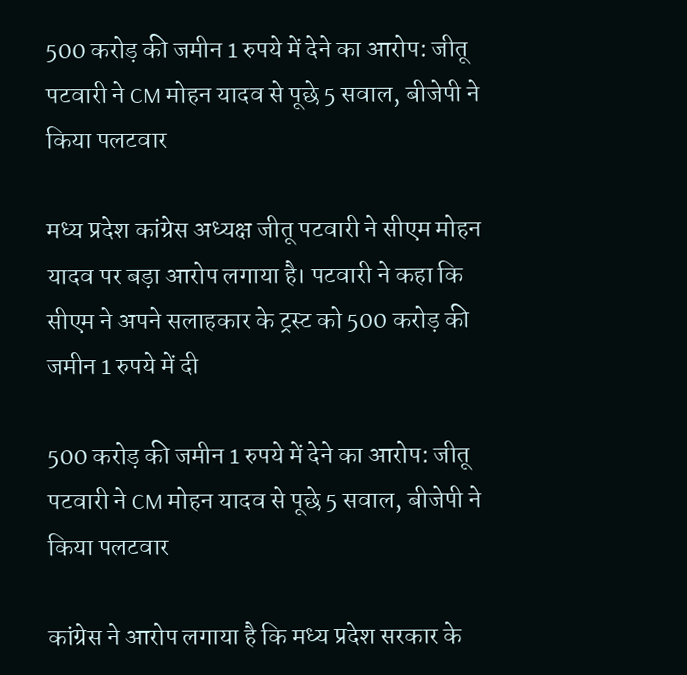500 करोड़ की जमीन 1 रुपये में देने का आरोप: जीतू पटवारी ने CM मोहन यादव से पूछे 5 सवाल, बीजेपी ने किया पलटवार

मध्य प्रदेश कांग्रेस अध्यक्ष जीतू पटवारी ने सीएम मोहन यादव पर बड़ा आरोप लगाया है। पटवारी ने कहा कि सीएम ने अपने सलाहकार के ट्रस्ट को 500 करोड़ की जमीन 1 रुपये में दी

500 करोड़ की जमीन 1 रुपये में देने का आरोप: जीतू पटवारी ने CM मोहन यादव से पूछे 5 सवाल, बीजेपी ने किया पलटवार

कांग्रेस ने आरोप लगाया है कि मध्य प्रदेश सरकार के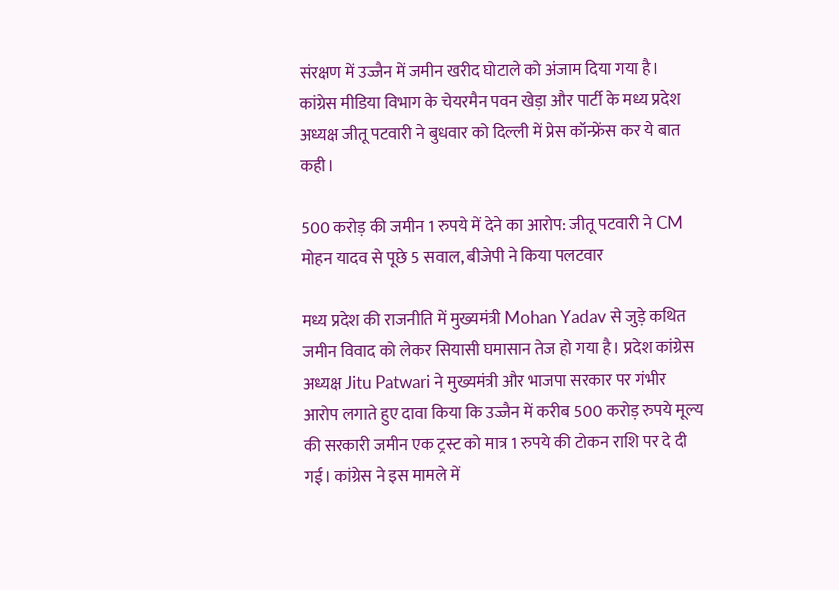संरक्षण में उज्जैन में जमीन खरीद घोटाले को अंजाम दिया गया है। कांग्रेस मीडिया विभाग के चेयरमैन पवन खेड़ा और पार्टी के मध्य प्रदेश अध्यक्ष जीतू पटवारी ने बुधवार को दिल्ली में प्रेस कॉन्फ्रेंस कर ये बात कही।

500 करोड़ की जमीन 1 रुपये में देने का आरोप: जीतू पटवारी ने CM मोहन यादव से पूछे 5 सवाल, बीजेपी ने किया पलटवार

मध्य प्रदेश की राजनीति में मुख्यमंत्री Mohan Yadav से जुड़े कथित जमीन विवाद को लेकर सियासी घमासान तेज हो गया है। प्रदेश कांग्रेस अध्यक्ष Jitu Patwari ने मुख्यमंत्री और भाजपा सरकार पर गंभीर आरोप लगाते हुए दावा किया कि उज्जैन में करीब 500 करोड़ रुपये मूल्य की सरकारी जमीन एक ट्रस्ट को मात्र 1 रुपये की टोकन राशि पर दे दी गई। कांग्रेस ने इस मामले में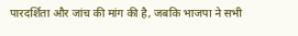पारदर्शिता और जांच की मांग की है, जबकि भाजपा ने सभी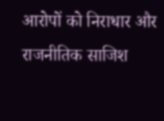आरोपों को निराधार और राजनीतिक साजिश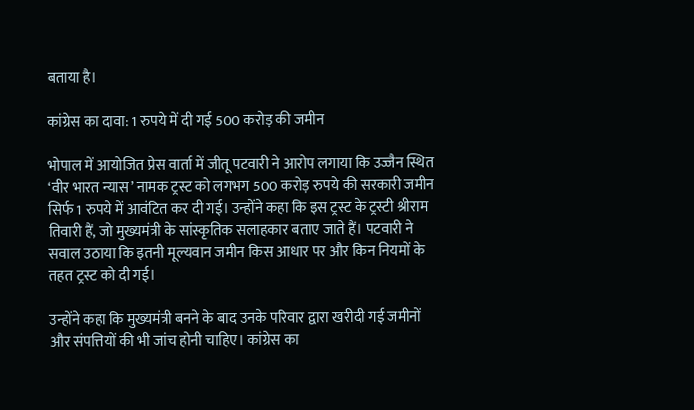बताया है।

कांग्रेस का दावा: 1 रुपये में दी गई 500 करोड़ की जमीन

भोपाल में आयोजित प्रेस वार्ता में जीतू पटवारी ने आरोप लगाया कि उज्जैन स्थित ‘वीर भारत न्यास’ नामक ट्रस्ट को लगभग 500 करोड़ रुपये की सरकारी जमीन सिर्फ 1 रुपये में आवंटित कर दी गई। उन्होंने कहा कि इस ट्रस्ट के ट्रस्टी श्रीराम तिवारी हैं, जो मुख्यमंत्री के सांस्कृतिक सलाहकार बताए जाते हैं। पटवारी ने सवाल उठाया कि इतनी मूल्यवान जमीन किस आधार पर और किन नियमों के तहत ट्रस्ट को दी गई।

उन्होंने कहा कि मुख्यमंत्री बनने के बाद उनके परिवार द्वारा खरीदी गई जमीनों और संपत्तियों की भी जांच होनी चाहिए। कांग्रेस का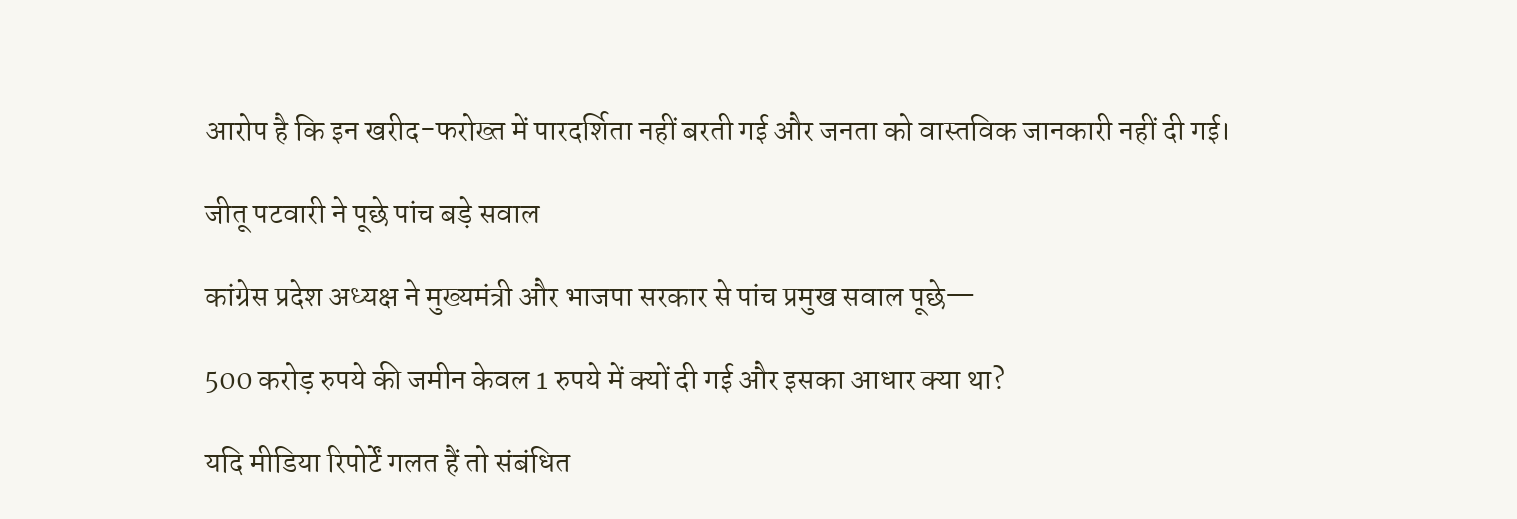आरोप है कि इन खरीद-फरोख्त में पारदर्शिता नहीं बरती गई और जनता को वास्तविक जानकारी नहीं दी गई।

जीतू पटवारी ने पूछे पांच बड़े सवाल

कांग्रेस प्रदेश अध्यक्ष ने मुख्यमंत्री और भाजपा सरकार से पांच प्रमुख सवाल पूछे—

500 करोड़ रुपये की जमीन केवल 1 रुपये में क्यों दी गई और इसका आधार क्या था?

यदि मीडिया रिपोर्टें गलत हैं तो संबंधित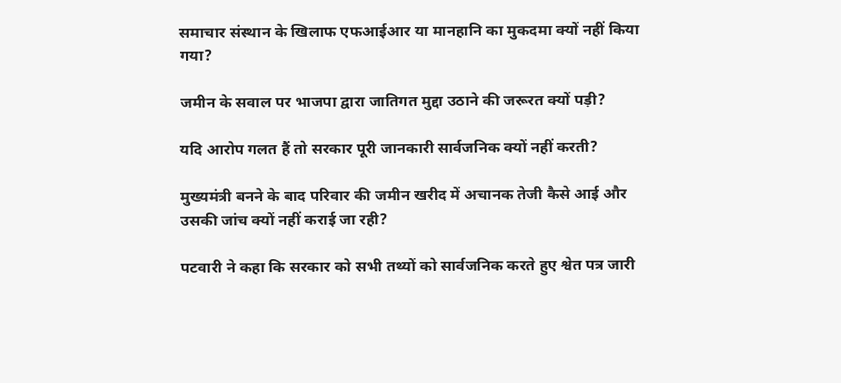समाचार संस्थान के खिलाफ एफआईआर या मानहानि का मुकदमा क्यों नहीं किया गया?

जमीन के सवाल पर भाजपा द्वारा जातिगत मुद्दा उठाने की जरूरत क्यों पड़ी?

यदि आरोप गलत हैं तो सरकार पूरी जानकारी सार्वजनिक क्यों नहीं करती?

मुख्यमंत्री बनने के बाद परिवार की जमीन खरीद में अचानक तेजी कैसे आई और उसकी जांच क्यों नहीं कराई जा रही?

पटवारी ने कहा कि सरकार को सभी तथ्यों को सार्वजनिक करते हुए श्वेत पत्र जारी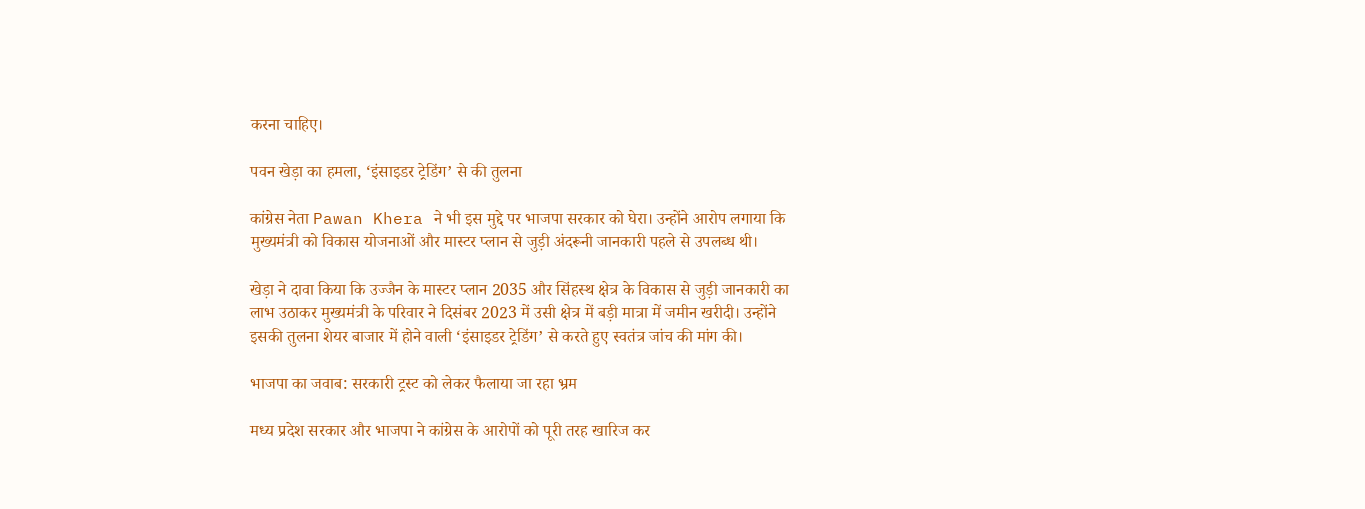करना चाहिए।

पवन खेड़ा का हमला, ‘इंसाइडर ट्रेडिंग’ से की तुलना

कांग्रेस नेता Pawan Khera ने भी इस मुद्दे पर भाजपा सरकार को घेरा। उन्होंने आरोप लगाया कि मुख्यमंत्री को विकास योजनाओं और मास्टर प्लान से जुड़ी अंदरूनी जानकारी पहले से उपलब्ध थी।

खेड़ा ने दावा किया कि उज्जैन के मास्टर प्लान 2035 और सिंहस्थ क्षेत्र के विकास से जुड़ी जानकारी का लाभ उठाकर मुख्यमंत्री के परिवार ने दिसंबर 2023 में उसी क्षेत्र में बड़ी मात्रा में जमीन खरीदी। उन्होंने इसकी तुलना शेयर बाजार में होने वाली ‘इंसाइडर ट्रेडिंग’ से करते हुए स्वतंत्र जांच की मांग की।

भाजपा का जवाब: सरकारी ट्रस्ट को लेकर फैलाया जा रहा भ्रम

मध्य प्रदेश सरकार और भाजपा ने कांग्रेस के आरोपों को पूरी तरह खारिज कर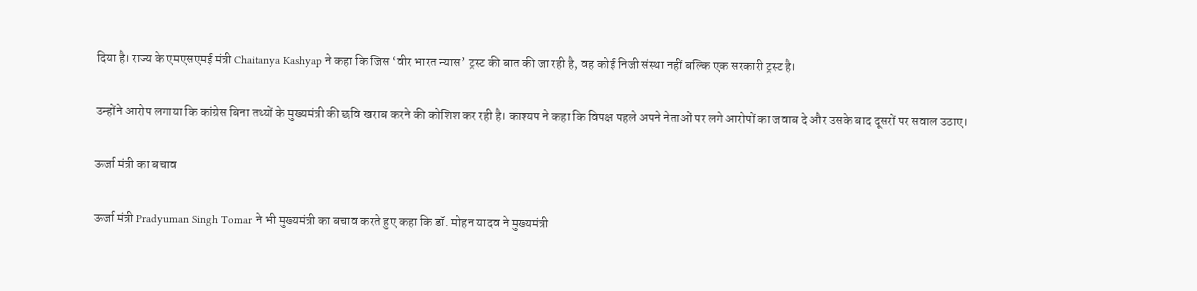दिया है। राज्य के एमएसएमई मंत्री Chaitanya Kashyap ने कहा कि जिस ‘वीर भारत न्यास’ ट्रस्ट की बात की जा रही है, वह कोई निजी संस्था नहीं बल्कि एक सरकारी ट्रस्ट है।

उन्होंने आरोप लगाया कि कांग्रेस बिना तथ्यों के मुख्यमंत्री की छवि खराब करने की कोशिश कर रही है। काश्यप ने कहा कि विपक्ष पहले अपने नेताओं पर लगे आरोपों का जवाब दे और उसके बाद दूसरों पर सवाल उठाए।

ऊर्जा मंत्री का बचाव

ऊर्जा मंत्री Pradyuman Singh Tomar ने भी मुख्यमंत्री का बचाव करते हुए कहा कि डॉ. मोहन यादव ने मुख्यमंत्री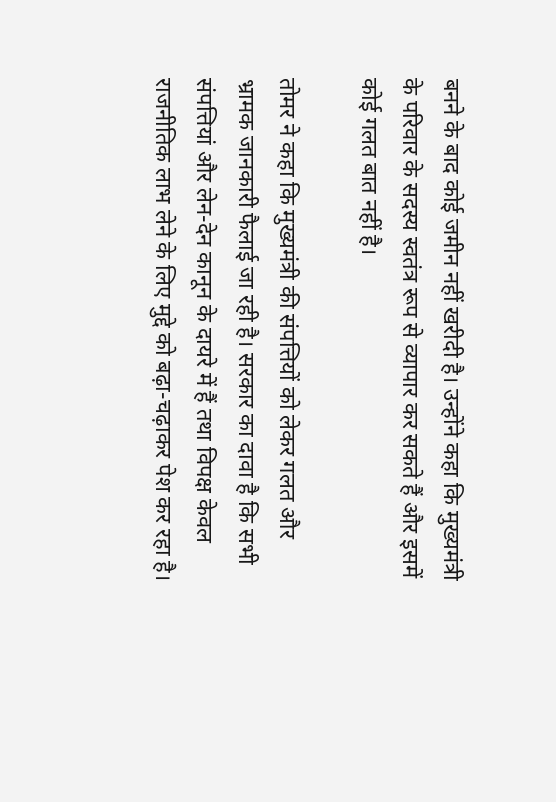बनने के बाद कोई जमीन नहीं खरीदी है। उन्होंने कहा कि मुख्यमंत्री के परिवार के सदस्य स्वतंत्र रूप से व्यापार कर सकते हैं और इसमें कोई गलत बात नहीं है।

तोमर ने कहा कि मुख्यमंत्री की संपत्तियों को लेकर गलत और भ्रामक जानकारी फैलाई जा रही है। सरकार का दावा है कि सभी संपत्तियां और लेन-देन कानून के दायरे में हैं तथा विपक्ष केवल राजनीतिक लाभ लेने के लिए मुद्दे को बढ़ा-चढ़ाकर पेश कर रहा है।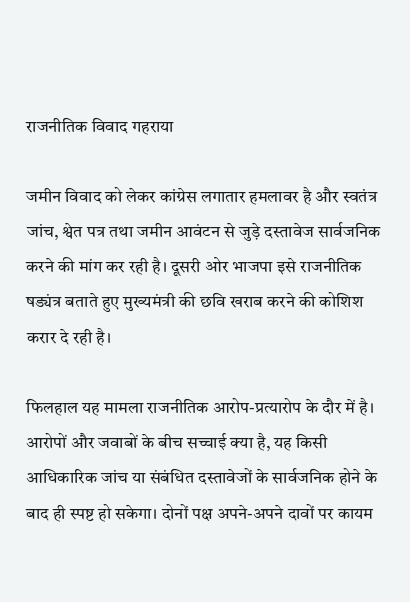राजनीतिक विवाद गहराया

जमीन विवाद को लेकर कांग्रेस लगातार हमलावर है और स्वतंत्र जांच, श्वेत पत्र तथा जमीन आवंटन से जुड़े दस्तावेज सार्वजनिक करने की मांग कर रही है। दूसरी ओर भाजपा इसे राजनीतिक षड्यंत्र बताते हुए मुख्यमंत्री की छवि खराब करने की कोशिश करार दे रही है।

फिलहाल यह मामला राजनीतिक आरोप-प्रत्यारोप के दौर में है। आरोपों और जवाबों के बीच सच्चाई क्या है, यह किसी आधिकारिक जांच या संबंधित दस्तावेजों के सार्वजनिक होने के बाद ही स्पष्ट हो सकेगा। दोनों पक्ष अपने-अपने दावों पर कायम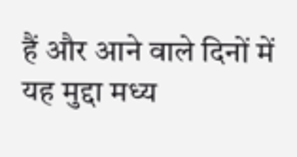हैं और आने वाले दिनों में यह मुद्दा मध्य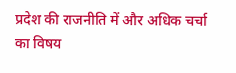प्रदेश की राजनीति में और अधिक चर्चा का विषय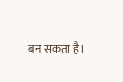बन सकता है।